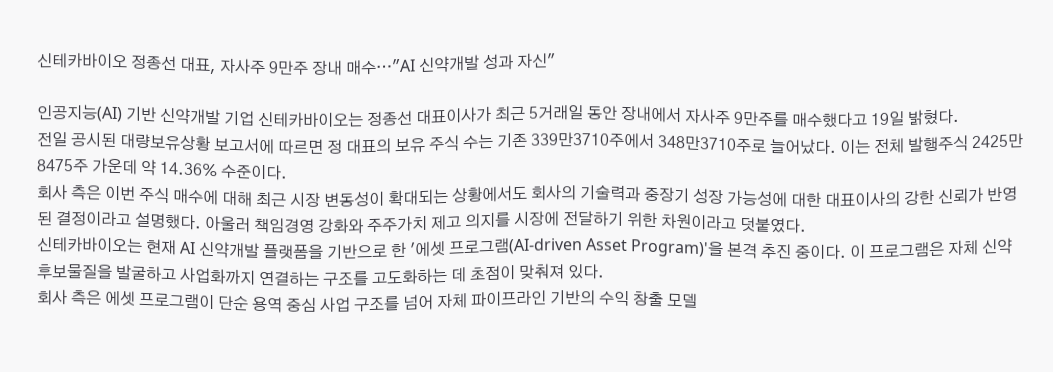신테카바이오 정종선 대표, 자사주 9만주 장내 매수…"AI 신약개발 성과 자신"

인공지능(AI) 기반 신약개발 기업 신테카바이오는 정종선 대표이사가 최근 5거래일 동안 장내에서 자사주 9만주를 매수했다고 19일 밝혔다.
전일 공시된 대량보유상황 보고서에 따르면 정 대표의 보유 주식 수는 기존 339만3710주에서 348만3710주로 늘어났다. 이는 전체 발행주식 2425만8475주 가운데 약 14.36% 수준이다.
회사 측은 이번 주식 매수에 대해 최근 시장 변동성이 확대되는 상황에서도 회사의 기술력과 중장기 성장 가능성에 대한 대표이사의 강한 신뢰가 반영된 결정이라고 설명했다. 아울러 책임경영 강화와 주주가치 제고 의지를 시장에 전달하기 위한 차원이라고 덧붙였다.
신테카바이오는 현재 AI 신약개발 플랫폼을 기반으로 한 '에셋 프로그램(AI-driven Asset Program)'을 본격 추진 중이다. 이 프로그램은 자체 신약 후보물질을 발굴하고 사업화까지 연결하는 구조를 고도화하는 데 초점이 맞춰져 있다.
회사 측은 에셋 프로그램이 단순 용역 중심 사업 구조를 넘어 자체 파이프라인 기반의 수익 창출 모델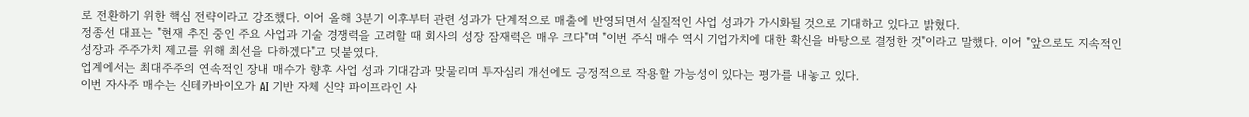로 전환하기 위한 핵심 전략이라고 강조했다. 이어 올해 3분기 이후부터 관련 성과가 단계적으로 매출에 반영되면서 실질적인 사업 성과가 가시화될 것으로 기대하고 있다고 밝혔다.
정종선 대표는 "현재 추진 중인 주요 사업과 기술 경쟁력을 고려할 때 회사의 성장 잠재력은 매우 크다"며 "이번 주식 매수 역시 기업가치에 대한 확신을 바탕으로 결정한 것"이라고 말했다. 이어 "앞으로도 지속적인 성장과 주주가치 제고를 위해 최선을 다하겠다"고 덧붙였다.
업계에서는 최대주주의 연속적인 장내 매수가 향후 사업 성과 기대감과 맞물리며 투자심리 개선에도 긍정적으로 작용할 가능성이 있다는 평가를 내놓고 있다.
이번 자사주 매수는 신테카바이오가 AI 기반 자체 신약 파이프라인 사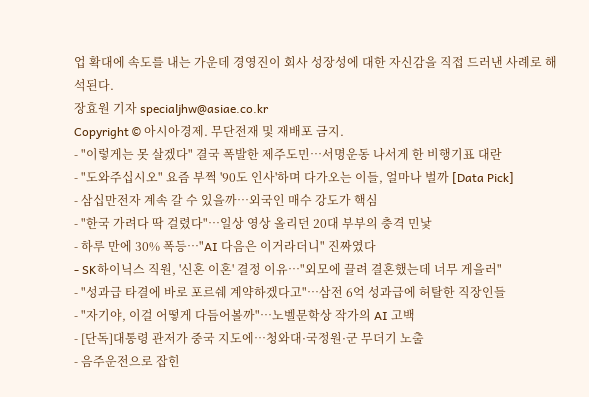업 확대에 속도를 내는 가운데 경영진이 회사 성장성에 대한 자신감을 직접 드러낸 사례로 해석된다.
장효원 기자 specialjhw@asiae.co.kr
Copyright © 아시아경제. 무단전재 및 재배포 금지.
- "이렇게는 못 살겠다" 결국 폭발한 제주도민…서명운동 나서게 한 비행기표 대란
- "도와주십시오" 요즘 부쩍 '90도 인사'하며 다가오는 이들, 얼마나 벌까 [Data Pick]
- 삼십만전자 계속 갈 수 있을까…외국인 매수 강도가 핵심
- "한국 가려다 딱 걸렸다"…일상 영상 올리던 20대 부부의 충격 민낯
- 하루 만에 30% 폭등…"AI 다음은 이거라더니" 진짜였다
- SK하이닉스 직원, '신혼 이혼' 결정 이유…"외모에 끌려 결혼했는데 너무 게을러"
- "성과급 타결에 바로 포르쉐 계약하겠다고"…삼전 6억 성과급에 허탈한 직장인들
- "자기야, 이걸 어떻게 다듬어볼까"…노벨문학상 작가의 AI 고백
- [단독]대통령 관저가 중국 지도에…청와대·국정원·군 무더기 노출
- 음주운전으로 잡힌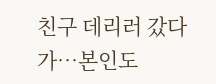친구 데리러 갔다가…본인도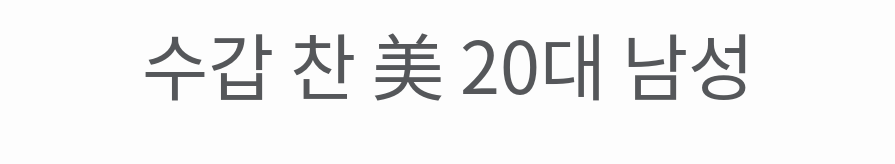수갑 찬 美 20대 남성